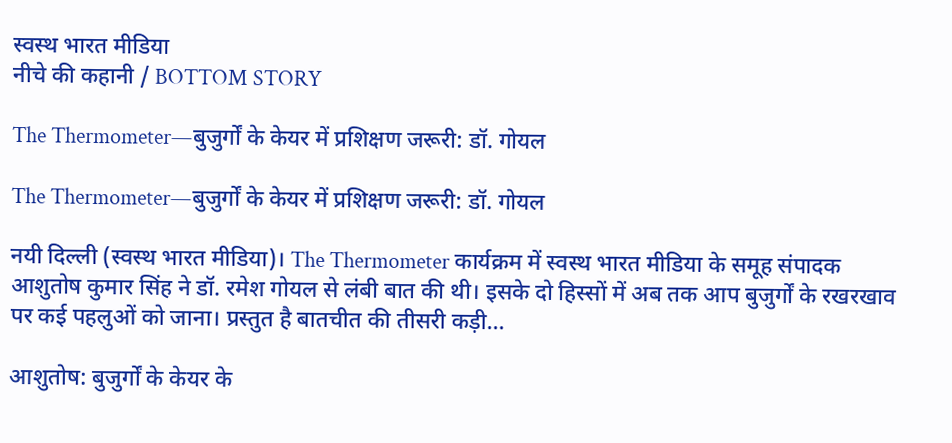स्वस्थ भारत मीडिया
नीचे की कहानी / BOTTOM STORY

The Thermometer—बुजुर्गों के केयर में प्रशिक्षण जरूरी: डॉ. गोयल

The Thermometer—बुजुर्गों के केयर में प्रशिक्षण जरूरी: डॉ. गोयल

नयी दिल्ली (स्वस्थ भारत मीडिया)। The Thermometer कार्यक्रम में स्वस्थ भारत मीडिया के समूह संपादक आशुतोष कुमार सिंह ने डॉ. रमेश गोयल से लंबी बात की थी। इसके दो हिस्सों में अब तक आप बुजुर्गों के रखरखाव पर कई पहलुओं को जाना। प्रस्तुत है बातचीत की तीसरी कड़ी…

आशुतोष: बुजुर्गों के केयर के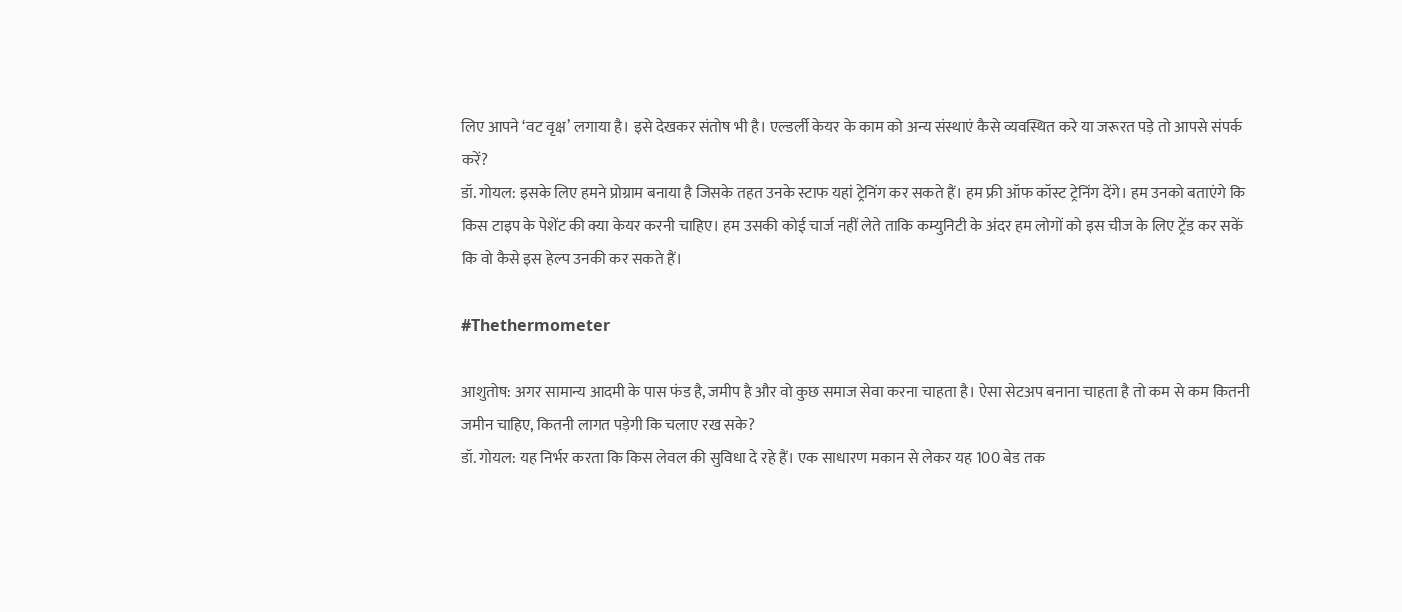लिए आपने ‘वट वृक्ष’ लगाया है। इसे देखकर संतोष भी है। एल्डर्ली केयर के काम को अन्य संस्थाएं कैसे व्यवस्थित करे या जरूरत पड़े तो आपसे संपर्क करें?
डॉ. गोयल: इसके लिए हमने प्रोग्राम बनाया है जिसके तहत उनके स्टाफ यहां ट्रेनिंग कर सकते हैं। हम फ्री ऑफ कॉस्ट ट्रेनिंग देंगे। हम उनको बताएंगे कि किस टाइप के पेशेंट की क्या केयर करनी चाहिए। हम उसकी कोई चार्ज नहीं लेते ताकि कम्युनिटी के अंदर हम लोगों को इस चीज के लिए ट्रेंड कर सकें कि वो कैसे इस हेल्प उनकी कर सकते हैं।

#Thethermometer

आशुतोष: अगर सामान्य आदमी के पास फंड है, जमीप है और वो कुछ समाज सेवा करना चाहता है। ऐसा सेटअप बनाना चाहता है तो कम से कम कितनी जमीन चाहिए, कितनी लागत पड़ेगी कि चलाए रख सके?
डॉ. गोयल: यह निर्भर करता कि किस लेवल की सुविधा दे रहे हैं। एक साधारण मकान से लेकर यह 100 बेड तक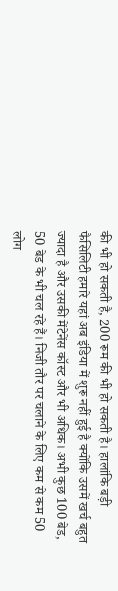की भी हो सकती है, 200 रूम की भी हो सकती है। हालांकि बड़ी फैसिलिटी हमारे यहां अब इंडिया में शुरू नहीं हुई है क्योंकि उसमें खर्च बहुत ज्यादा है और उसकी मेंटेनेंस कॉस्ट और भी अधिक। अभी कुछ 100 बेड, 50 बेड के भी चल रहे हैं। निजी तौर पर चलाने के लिए कम से कम 50 लोग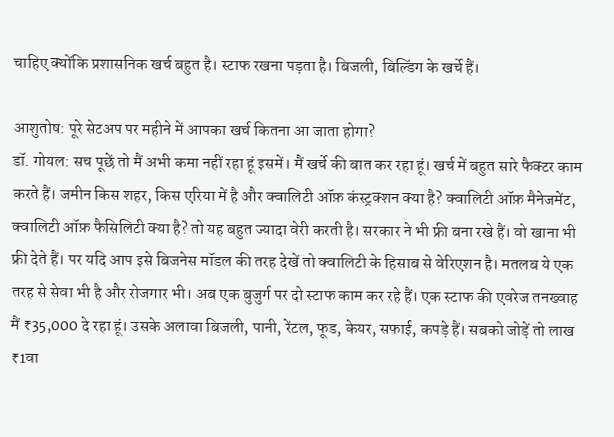चाहिए क्योंकि प्रशासनिक खर्च बहुत है। स्टाफ रखना पड़ता है। बिजली, बिल्डिंग के खर्चे हैं।

आशुतोष: पूरे सेटअप पर महीने में आपका खर्च कितना आ जाता होगा?
डॉ. गोयल: सच पूछें तो मैं अभी कमा नहीं रहा हूं इसमें। मैं खर्चे की बात कर रहा हूं। खर्च में बहुत सारे फैक्टर काम करते हैं। जमीन किस शहर, किस एरिया में है और क्वालिटी ऑफ़ कंस्ट्रक्शन क्या है? क्वालिटी ऑफ़ मैनेजमेंट, क्वालिटी ऑफ़ फैसिलिटी क्या है? तो यह बहुत ज्यादा वेरी करती है। सरकार ने भी फ्री बना रखे हैं। वो खाना भी फ्री देते हैं। पर यदि आप इसे बिजनेस मॉडल की तरह देखें तो क्वालिटी के हिसाब से वेरिएशन है। मतलब ये एक तरह से सेवा भी है और रोजगार भी। अब एक बुजुर्ग पर दो स्टाफ काम कर रहे हैं। एक स्टाफ की एवरेज तनख्वाह मैं ₹35,000 दे रहा हूं। उसके अलावा बिजली, पानी, रेंटल, फूड, केयर, सफाई, कपड़े हैं। सबको जोड़ें तो लाख ₹1वा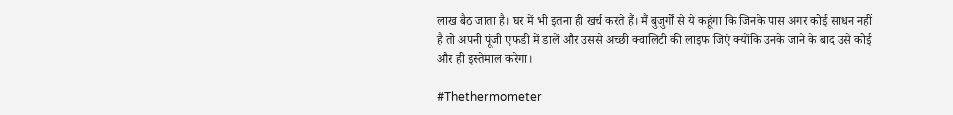लाख बैठ जाता है। घर में भी इतना ही खर्च करते हैं। मैं बुजुर्गों से ये कहूंगा कि जिनके पास अगर कोई साधन नहीं है तो अपनी पूंजी एफडी में डालें और उससे अच्छी क्वालिटी की लाइफ जिएं क्योंकि उनके जाने के बाद उसे कोई और ही इस्तेमाल करेगा।

#Thethermometer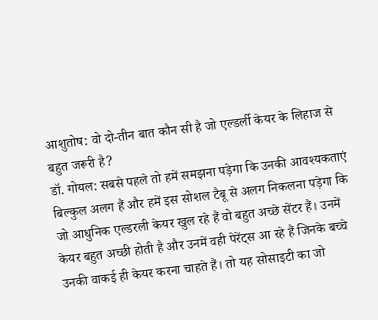आशुतोष: वो दो-तीन बात कौन सी है जो एल्डर्ली केयर के लिहाज से बहुत जरूरी है?
डॉ. गोयल: सबसे पहले तो हमें समझना पड़ेगा कि उनकी आवश्यकताएं बिल्कुल अलग हैं और हमें इस सोशल टैबू से अलग निकलना पड़ेगा कि जो आधुनिक एल्डरली केयर खुल रहे हैं वो बहुत अच्छे सेंटर हैं। उनमें केयर बहुत अच्छी होती है और उनमें वही पेरेंट्स आ रहे हैं जिनके बच्चे उनकी वाकई ही केयर करना चाहते हैं। तो यह सोसाइटी का जो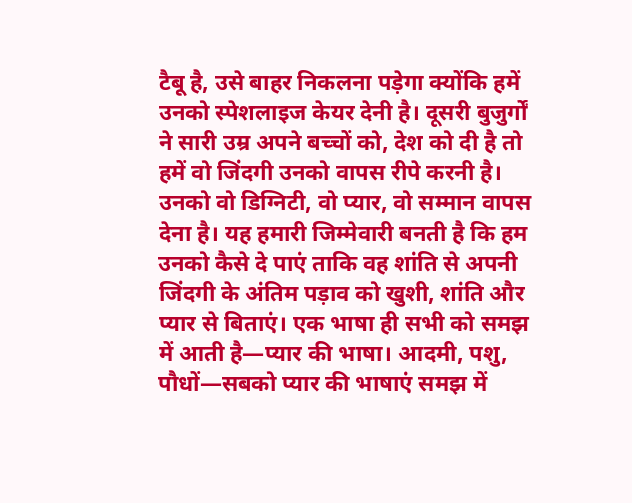टैबू है, उसे बाहर निकलना पड़ेगा क्योंकि हमें उनको स्पेशलाइज केयर देनी है। दूसरी बुजुर्गों ने सारी उम्र अपने बच्चों को, देश को दी है तो हमें वो जिंदगी उनको वापस रीपे करनी है। उनको वो डिग्निटी, वो प्यार, वो सम्मान वापस देना है। यह हमारी जिम्मेवारी बनती है कि हम उनको कैसे दे पाएं ताकि वह शांति से अपनी जिंदगी के अंतिम पड़ाव को खुशी, शांति और प्यार से बिताएं। एक भाषा ही सभी को समझ में आती है—प्यार की भाषा। आदमी, पशु, पौधों—सबको प्यार की भाषाएं समझ में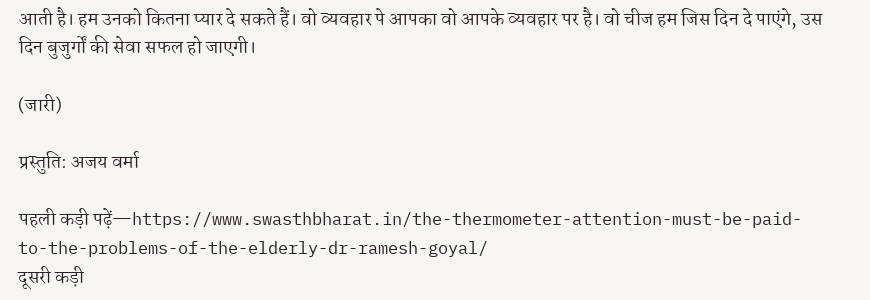आती है। हम उनको कितना प्यार दे सकते हैं। वो व्यवहार पे आपका वो आपके व्यवहार पर है। वो चीज हम जिस दिन दे पाएंगे, उस दिन बुजुर्गों की सेवा सफल हो जाएगी।

(जारी)

प्रस्तुति: अजय वर्मा

पहली कड़ी पढ़ें—https://www.swasthbharat.in/the-thermometer-attention-must-be-paid-to-the-problems-of-the-elderly-dr-ramesh-goyal/
दूसरी कड़ी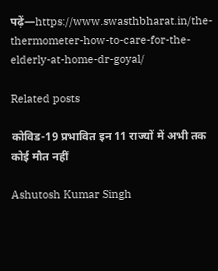पढ़ें—https://www.swasthbharat.in/the-thermometer-how-to-care-for-the-elderly-at-home-dr-goyal/

Related posts

कोविड-19 प्रभावित इन 11 राज्यों में अभी तक कोई मौत नहीं

Ashutosh Kumar Singh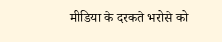मीडिया के दरकते भरोसे को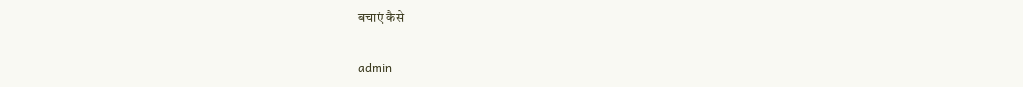बचाएं कैसे

admin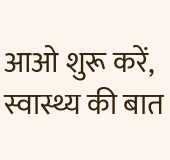आओ शुरू करें, स्वास्थ्य की बात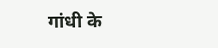गांधी के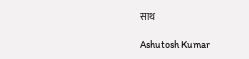साथ

Ashutosh Kumar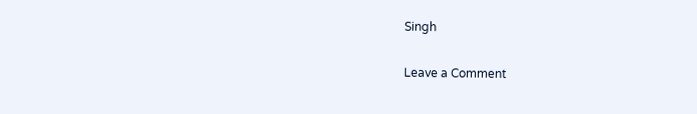Singh

Leave a Comment